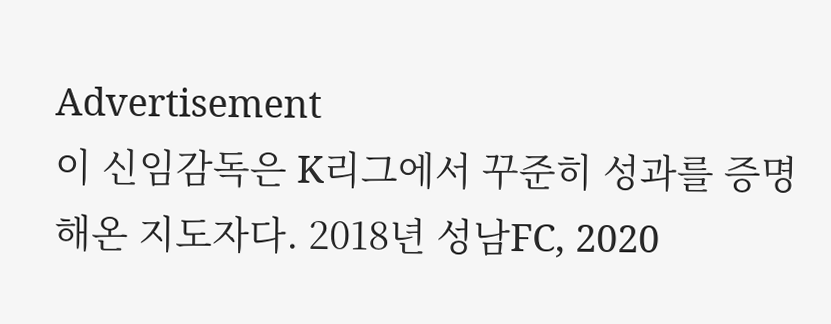Advertisement
이 신임감독은 K리그에서 꾸준히 성과를 증명해온 지도자다. 2018년 성남FC, 2020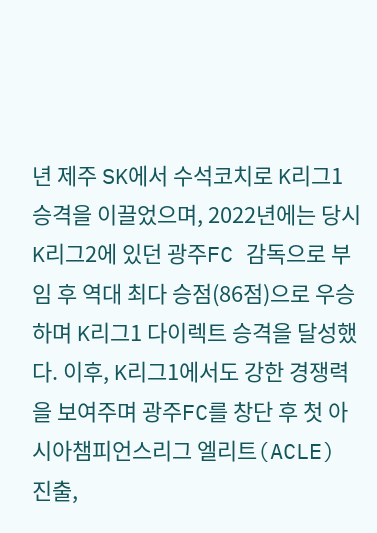년 제주 SK에서 수석코치로 K리그1 승격을 이끌었으며, 2022년에는 당시 K리그2에 있던 광주FC 감독으로 부임 후 역대 최다 승점(86점)으로 우승하며 K리그1 다이렉트 승격을 달성했다. 이후, K리그1에서도 강한 경쟁력을 보여주며 광주FC를 창단 후 첫 아시아챔피언스리그 엘리트(ACLE) 진출,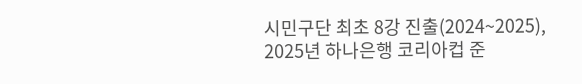시민구단 최초 8강 진출(2024~2025), 2025년 하나은행 코리아컵 준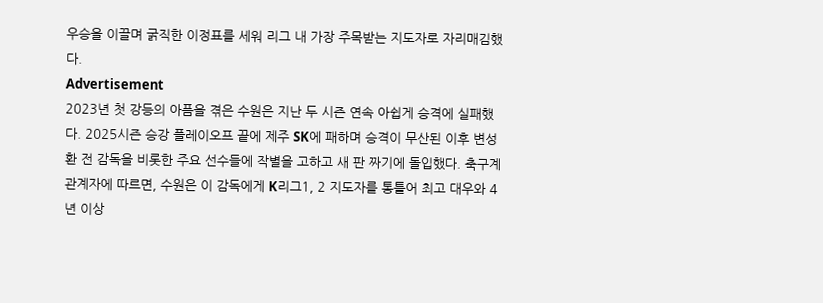우승을 이끌며 굵직한 이정표를 세워 리그 내 가장 주목받는 지도자로 자리매김했다.
Advertisement
2023년 첫 강등의 아픔을 겪은 수원은 지난 두 시즌 연속 아쉽게 승격에 실패했다. 2025시즌 승강 플레이오프 끝에 제주 SK에 패하며 승격이 무산된 이후 변성환 전 감독을 비롯한 주요 선수들에 작별을 고하고 새 판 짜기에 돌입했다. 축구계 관계자에 따르면, 수원은 이 감독에게 K리그1, 2 지도자를 통틀어 최고 대우와 4년 이상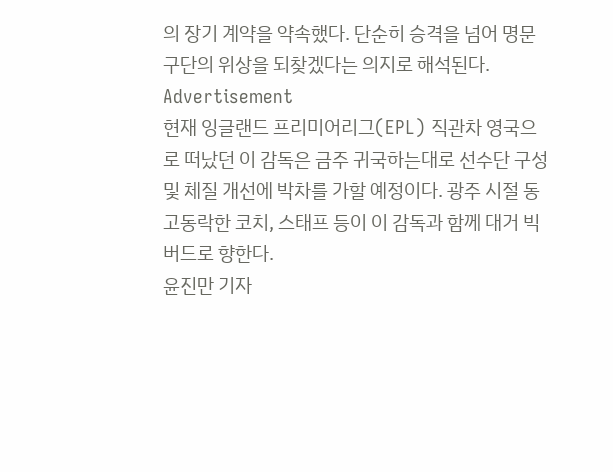의 장기 계약을 약속했다. 단순히 승격을 넘어 명문구단의 위상을 되찾겠다는 의지로 해석된다.
Advertisement
현재 잉글랜드 프리미어리그(EPL) 직관차 영국으로 떠났던 이 감독은 금주 귀국하는대로 선수단 구성 및 체질 개선에 박차를 가할 예정이다. 광주 시절 동고동락한 코치, 스태프 등이 이 감독과 함께 대거 빅버드로 향한다.
윤진만 기자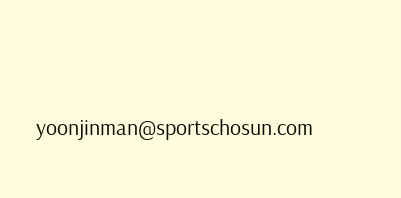yoonjinman@sportschosun.com